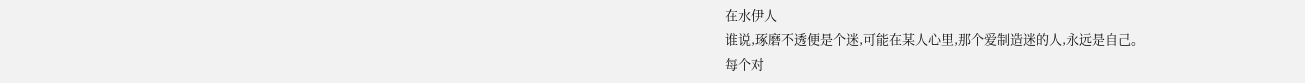在水伊人
谁说,琢磨不透便是个迷,可能在某人心里,那个爱制造迷的人,永远是自己。
每个对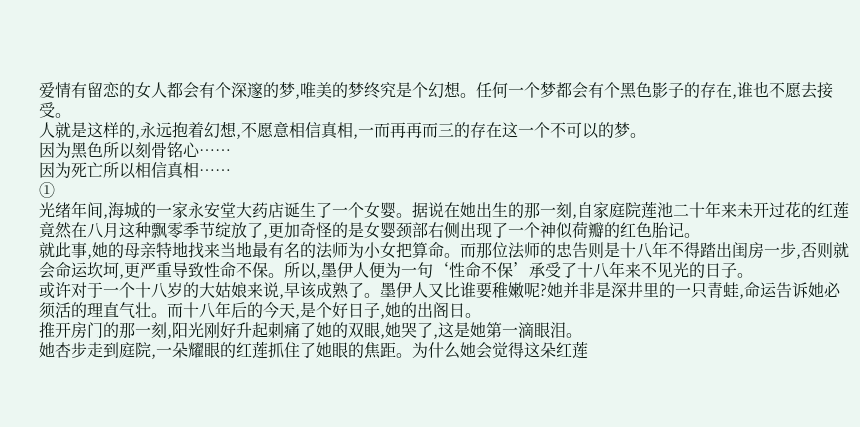爱情有留恋的女人都会有个深邃的梦,唯美的梦终究是个幻想。任何一个梦都会有个黑色影子的存在,谁也不愿去接受。
人就是这样的,永远抱着幻想,不愿意相信真相,一而再再而三的存在这一个不可以的梦。
因为黑色所以刻骨铭心……
因为死亡所以相信真相……
①
光绪年间,海城的一家永安堂大药店诞生了一个女婴。据说在她出生的那一刻,自家庭院莲池二十年来未开过花的红莲竟然在八月这种飘零季节绽放了,更加奇怪的是女婴颈部右侧出现了一个神似荷瓣的红色胎记。
就此事,她的母亲特地找来当地最有名的法师为小女把算命。而那位法师的忠告则是十八年不得踏出闺房一步,否则就会命运坎坷,更严重导致性命不保。所以,墨伊人便为一句‘性命不保’承受了十八年来不见光的日子。
或许对于一个十八岁的大姑娘来说,早该成熟了。墨伊人又比谁要稚嫩呢?她并非是深井里的一只青蛙,命运告诉她必须活的理直气壮。而十八年后的今天,是个好日子,她的出阁日。
推开房门的那一刻,阳光刚好升起刺痛了她的双眼,她哭了,这是她第一滴眼泪。
她杏步走到庭院,一朵耀眼的红莲抓住了她眼的焦距。为什么她会觉得这朵红莲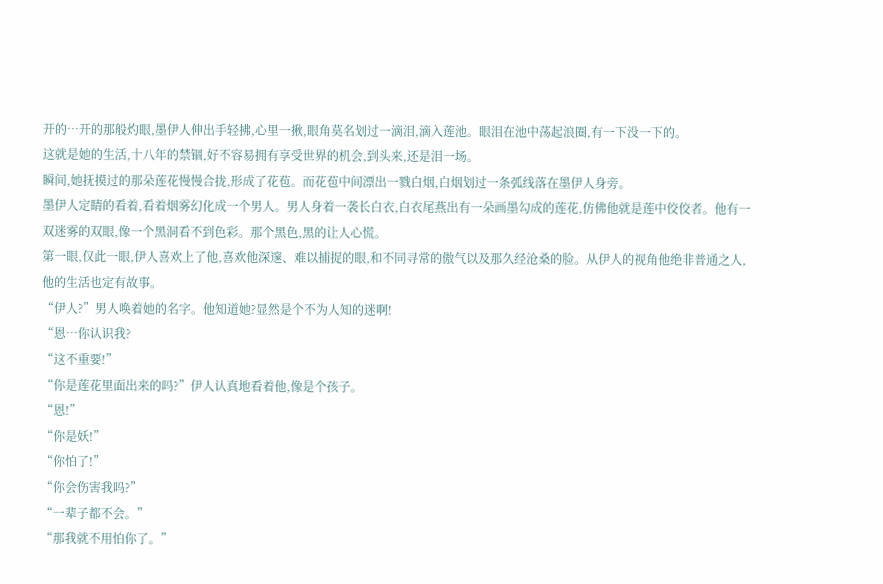开的…开的那般灼眼,墨伊人伸出手轻拂,心里一揪,眼角莫名划过一滴泪,滴入莲池。眼泪在池中荡起浪圈,有一下没一下的。
这就是她的生活,十八年的禁锢,好不容易拥有享受世界的机会,到头来,还是泪一场。
瞬间,她抚摸过的那朵莲花慢慢合拢,形成了花苞。而花苞中间漂出一戮白烟,白烟划过一条弧线落在墨伊人身旁。
墨伊人定睛的看着,看着烟雾幻化成一个男人。男人身着一袭长白衣,白衣尾燕出有一朵画墨勾成的莲花,仿佛他就是莲中佼佼者。他有一双迷雾的双眼,像一个黑洞看不到色彩。那个黑色,黑的让人心慌。
第一眼,仅此一眼,伊人喜欢上了他,喜欢他深邃、难以捕捉的眼,和不同寻常的傲气以及那久经沧桑的脸。从伊人的视角他绝非普通之人,他的生活也定有故事。
“伊人?”男人唤着她的名字。他知道她?显然是个不为人知的迷啊!
“恩…你认识我?
“这不重要!”
“你是莲花里面出来的吗?”伊人认真地看着他,像是个孩子。
“恩!”
“你是妖!”
“你怕了!”
“你会伤害我吗?”
“一辈子都不会。”
“那我就不用怕你了。”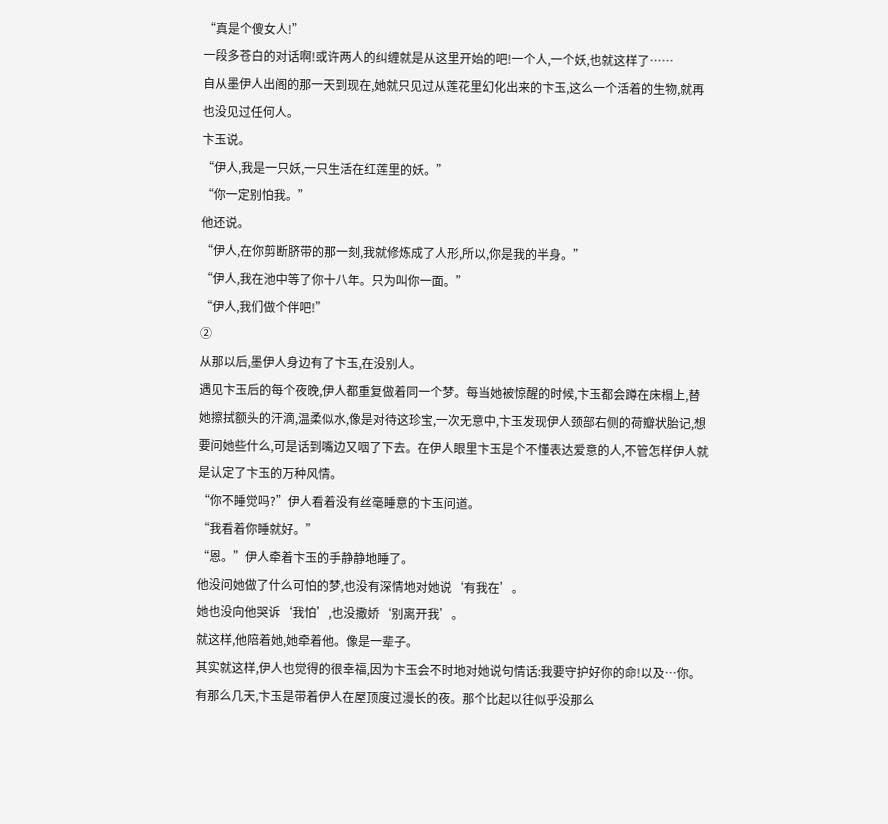“真是个傻女人!”
一段多苍白的对话啊!或许两人的纠缠就是从这里开始的吧!一个人,一个妖,也就这样了……
自从墨伊人出阁的那一天到现在,她就只见过从莲花里幻化出来的卞玉,这么一个活着的生物,就再也没见过任何人。
卞玉说。
“伊人,我是一只妖,一只生活在红莲里的妖。”
“你一定别怕我。”
他还说。
“伊人,在你剪断脐带的那一刻,我就修炼成了人形,所以,你是我的半身。”
“伊人,我在池中等了你十八年。只为叫你一面。”
“伊人,我们做个伴吧!”
②
从那以后,墨伊人身边有了卞玉,在没别人。
遇见卞玉后的每个夜晚,伊人都重复做着同一个梦。每当她被惊醒的时候,卞玉都会蹲在床榻上,替她擦拭额头的汗滴,温柔似水,像是对待这珍宝,一次无意中,卞玉发现伊人颈部右侧的荷瓣状胎记,想要问她些什么,可是话到嘴边又咽了下去。在伊人眼里卞玉是个不懂表达爱意的人,不管怎样伊人就是认定了卞玉的万种风情。
“你不睡觉吗?”伊人看着没有丝毫睡意的卞玉问道。
“我看着你睡就好。”
“恩。”伊人牵着卞玉的手静静地睡了。
他没问她做了什么可怕的梦,也没有深情地对她说‘有我在’。
她也没向他哭诉‘我怕’,也没撒娇‘别离开我’。
就这样,他陪着她,她牵着他。像是一辈子。
其实就这样,伊人也觉得的很幸福,因为卞玉会不时地对她说句情话:我要守护好你的命!以及…你。
有那么几天,卞玉是带着伊人在屋顶度过漫长的夜。那个比起以往似乎没那么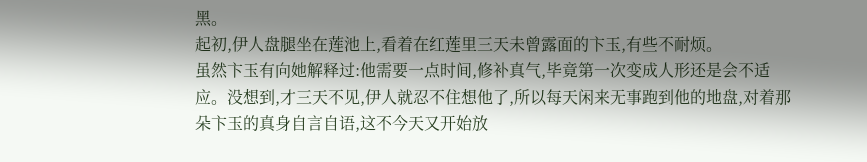黑。
起初,伊人盘腿坐在莲池上,看着在红莲里三天未曾露面的卞玉,有些不耐烦。
虽然卞玉有向她解释过:他需要一点时间,修补真气,毕竟第一次变成人形还是会不适应。没想到,才三天不见,伊人就忍不住想他了,所以每天闲来无事跑到他的地盘,对着那朵卞玉的真身自言自语,这不今天又开始放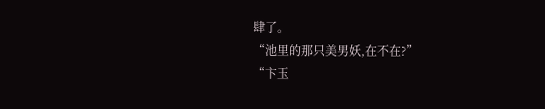肆了。
“池里的那只美男妖,在不在?”
“卞玉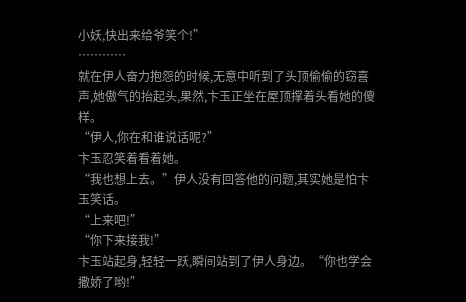小妖,快出来给爷笑个!”
…………
就在伊人奋力抱怨的时候,无意中听到了头顶偷偷的窃喜声,她傲气的抬起头,果然,卞玉正坐在屋顶撑着头看她的傻样。
“伊人,你在和谁说话呢?”
卞玉忍笑着看着她。
“我也想上去。”伊人没有回答他的问题,其实她是怕卞玉笑话。
“上来吧!”
“你下来接我!”
卞玉站起身,轻轻一跃,瞬间站到了伊人身边。“你也学会撒娇了哟!”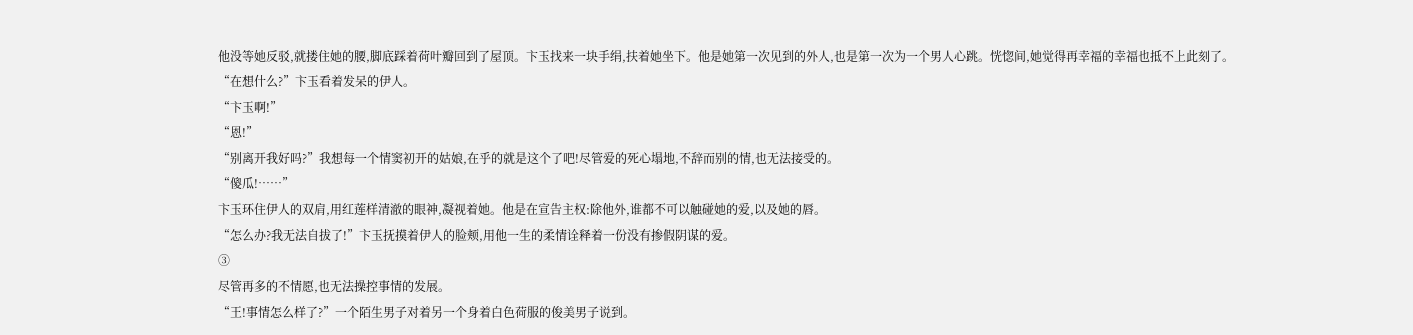他没等她反驳,就搂住她的腰,脚底踩着荷叶瓣回到了屋顶。卞玉找来一块手绢,扶着她坐下。他是她第一次见到的外人,也是第一次为一个男人心跳。恍惚间,她觉得再幸福的幸福也抵不上此刻了。
“在想什么?”卞玉看着发呆的伊人。
“卞玉啊!”
“恩!”
“别离开我好吗?”我想每一个情窦初开的姑娘,在乎的就是这个了吧!尽管爱的死心塌地,不辞而别的情,也无法接受的。
“傻瓜!……”
卞玉环住伊人的双肩,用红莲样清澈的眼神,凝视着她。他是在宣告主权:除他外,谁都不可以触碰她的爱,以及她的唇。
“怎么办?我无法自拔了!”卞玉抚摸着伊人的脸颊,用他一生的柔情诠释着一份没有掺假阴谋的爱。
③
尽管再多的不情愿,也无法操控事情的发展。
“王!事情怎么样了?”一个陌生男子对着另一个身着白色荷服的俊美男子说到。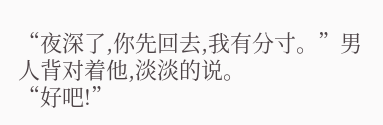“夜深了,你先回去,我有分寸。”男人背对着他,淡淡的说。
“好吧!”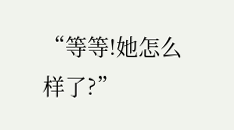“等等!她怎么样了?”